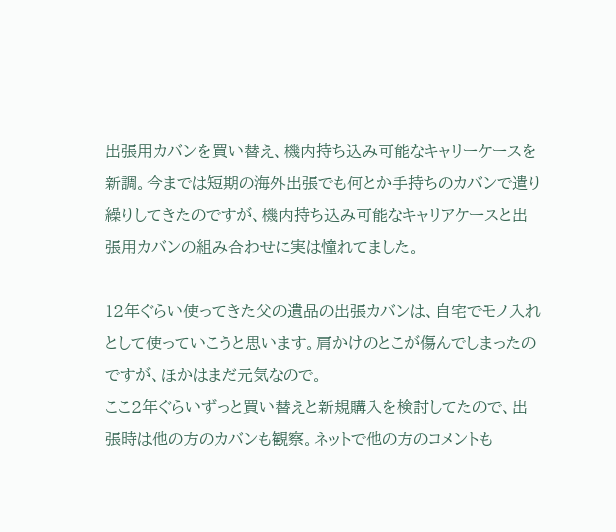出張用カバンを買い替え、機内持ち込み可能なキャリーケースを新調。今までは短期の海外出張でも何とか手持ちのカバンで遣り繰りしてきたのですが、機内持ち込み可能なキャリアケースと出張用カバンの組み合わせに実は憧れてました。

12年ぐらい使ってきた父の遺品の出張カバンは、自宅でモノ入れとして使っていこうと思います。肩かけのとこが傷んでしまったのですが、ほかはまだ元気なので。
ここ2年ぐらいずっと買い替えと新規購入を検討してたので、出張時は他の方のカバンも観察。ネットで他の方のコメントも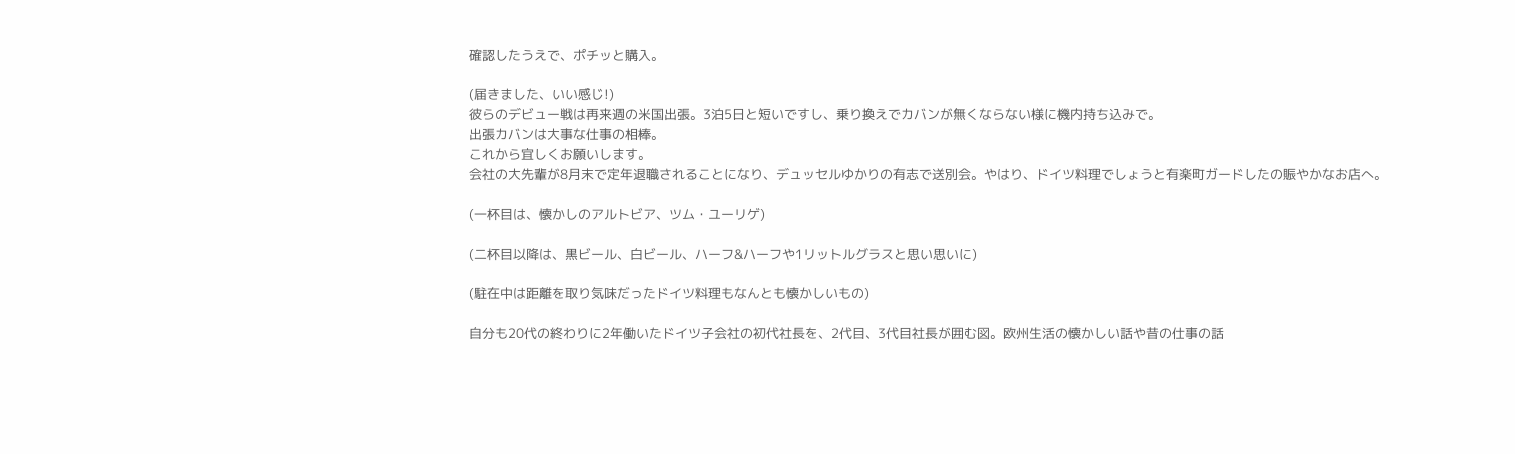確認したうえで、ポチッと購入。

(届きました、いい感じ!)
彼らのデビュー戦は再来週の米国出張。3泊5日と短いですし、乗り換えでカバンが無くならない様に機内持ち込みで。
出張カバンは大事な仕事の相棒。
これから宜しくお願いします。
会社の大先輩が8月末で定年退職されることになり、デュッセルゆかりの有志で送別会。やはり、ドイツ料理でしょうと有楽町ガードしたの賑やかなお店へ。

(一杯目は、懐かしのアルトビア、ツム・ユーリゲ)

(二杯目以降は、黒ビール、白ビール、ハーフ&ハーフや1リットルグラスと思い思いに)

(駐在中は距離を取り気味だったドイツ料理もなんとも懐かしいもの)

自分も20代の終わりに2年働いたドイツ子会社の初代社長を、2代目、3代目社長が囲む図。欧州生活の懐かしい話や昔の仕事の話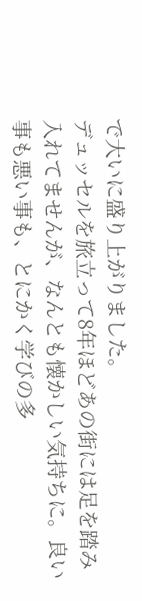で大いに盛り上がりました。
デュッセルを旅立って8年ほどあの街には足を踏み入れてませんが、なんとも懐かしい気持ちに。良い事も悪い事も、とにかく学びの多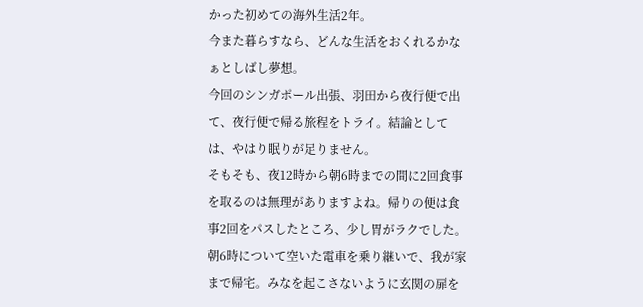かった初めての海外生活2年。
今また暮らすなら、どんな生活をおくれるかなぁとしばし夢想。
今回のシンガポール出張、羽田から夜行便で出て、夜行便で帰る旅程をトライ。結論としては、やはり眠りが足りません。
そもそも、夜12時から朝6時までの間に2回食事を取るのは無理がありますよね。帰りの便は食事2回をパスしたところ、少し胃がラクでした。
朝6時について空いた電車を乗り継いで、我が家まで帰宅。みなを起こさないように玄関の扉を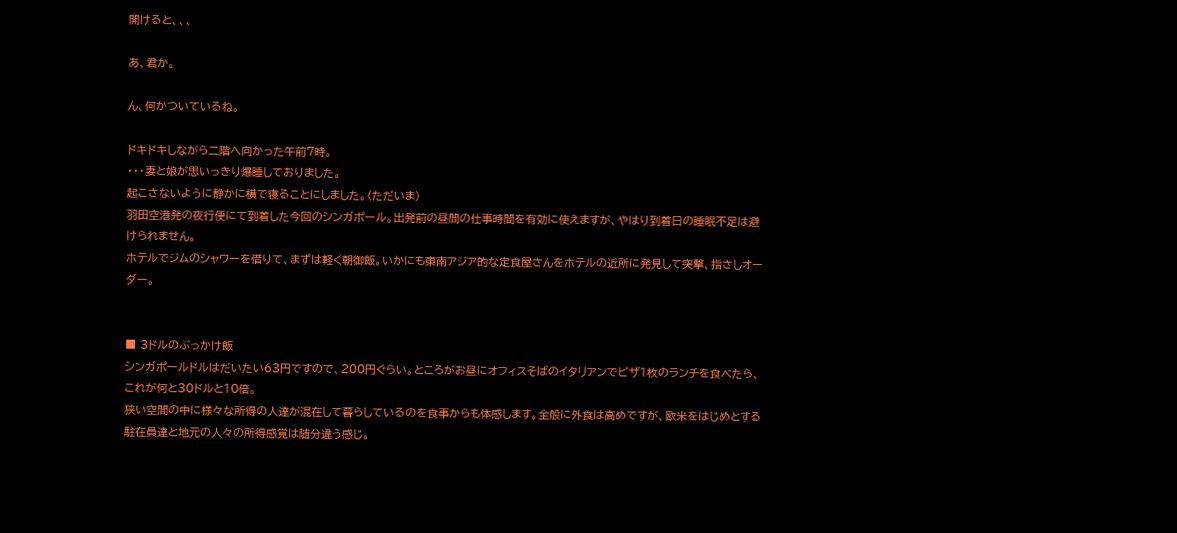開けると、、、

あ、君か。

ん、何かついているね。

ドキドキしながら二階へ向かった午前7時。
・・・妻と娘が思いっきり爆睡しておりました。
起こさないように静かに横で寝ることにしました。(ただいま)
羽田空港発の夜行便にて到着した今回のシンガポール。出発前の昼間の仕事時間を有効に使えますが、やはり到着日の睡眠不足は避けられません。
ホテルでジムのシャワーを借りて、まずは軽く朝御飯。いかにも東南アジア的な定食屋さんをホテルの近所に発見して突撃、指さしオーダー。


■ 3ドルのぶっかけ飯
シンガポールドルはだいたい63円ですので、200円ぐらい。ところがお昼にオフィスそばのイタリアンでピザ1枚のランチを食べたら、これが何と30ドルと10倍。
狭い空間の中に様々な所得の人達が混在して暮らしているのを食事からも体感します。全般に外食は高めですが、欧米をはじめとする駐在員達と地元の人々の所得感覚は随分違う感じ。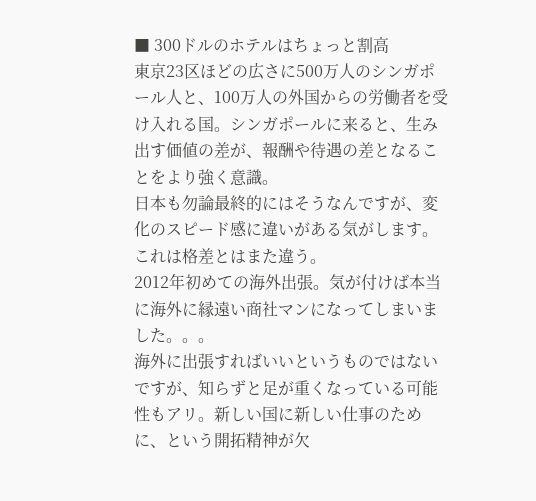■ 300ドルのホテルはちょっと割高
東京23区ほどの広さに500万人のシンガポール人と、100万人の外国からの労働者を受け入れる国。シンガポールに来ると、生み出す価値の差が、報酬や待遇の差となることをより強く意識。
日本も勿論最終的にはそうなんですが、変化のスピード感に違いがある気がします。これは格差とはまた違う。
2012年初めての海外出張。気が付けば本当に海外に縁遠い商社マンになってしまいました。。。
海外に出張すればいいというものではないですが、知らずと足が重くなっている可能性もアリ。新しい国に新しい仕事のために、という開拓精神が欠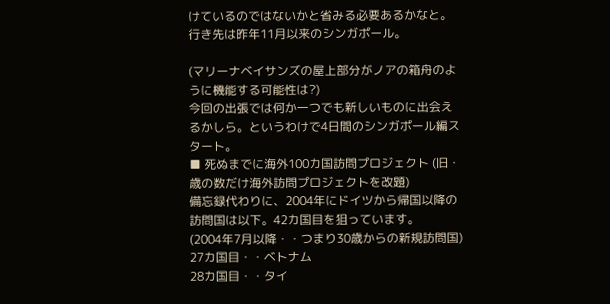けているのではないかと省みる必要あるかなと。
行き先は昨年11月以来のシンガポール。

(マリーナベイサンズの屋上部分がノアの箱舟のように機能する可能性は?)
今回の出張では何か一つでも新しいものに出会えるかしら。というわけで4日間のシンガポール編スタート。
■ 死ぬまでに海外100カ国訪問プロジェクト (旧・歳の数だけ海外訪問プロジェクトを改題)
備忘録代わりに、2004年にドイツから帰国以降の訪問国は以下。42カ国目を狙っています。
(2004年7月以降・・つまり30歳からの新規訪問国)
27カ国目・・ベトナム
28カ国目・・タイ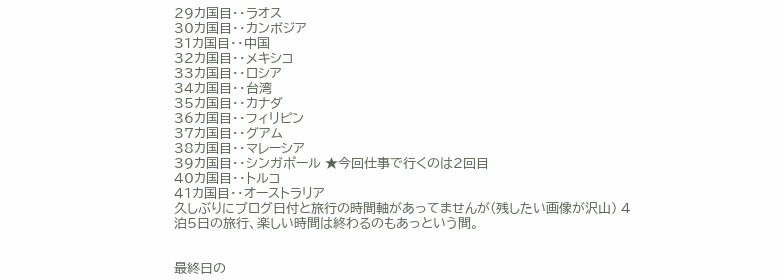29カ国目・・ラオス
30カ国目・・カンボジア
31カ国目・・中国
32カ国目・・メキシコ
33カ国目・・ロシア
34カ国目・・台湾
35カ国目・・カナダ
36カ国目・・フィリピン
37カ国目・・グアム
38カ国目・・マレーシア
39カ国目・・シンガポール ★今回仕事で行くのは2回目
40カ国目・・トルコ
41カ国目・・オーストラリア
久しぶりにブログ日付と旅行の時間軸があってませんが(残したい画像が沢山) 4泊5日の旅行、楽しい時間は終わるのもあっという間。


最終日の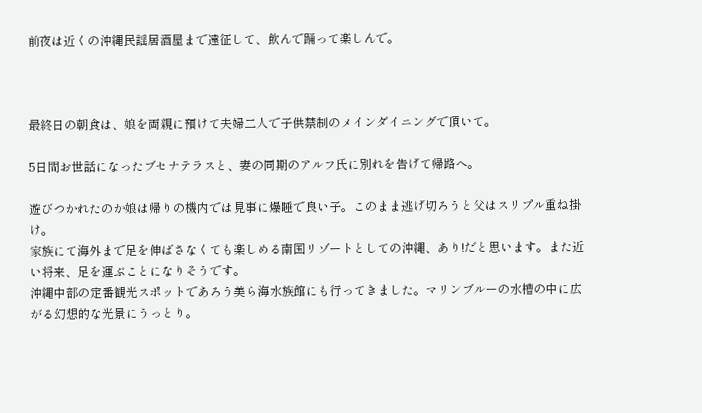前夜は近くの沖縄民謡居酒屋まで遠征して、飲んで踊って楽しんで。



最終日の朝食は、娘を両親に預けて夫婦二人で子供禁制のメインダイニングで頂いて。

5日間お世話になったブセナテラスと、妻の同期のアルフ氏に別れを告げて帰路へ。

遊びつかれたのか娘は帰りの機内では見事に爆睡で良い子。このまま逃げ切ろうと父はスリプル重ね掛け。
家族にて海外まで足を伸ばさなくても楽しめる南国リゾートとしての沖縄、あり!だと思います。また近い将来、足を運ぶことになりそうです。
沖縄中部の定番観光スポットであろう美ら海水族館にも行ってきました。マリンブルーの水槽の中に広がる幻想的な光景にうっとり。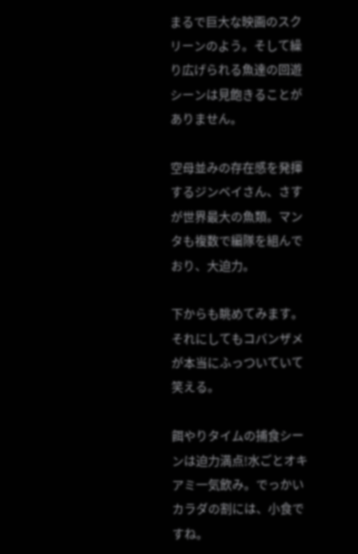まるで巨大な映画のスクリーンのよう。そして繰り広げられる魚達の回遊シーンは見飽きることがありません。

空母並みの存在感を発揮するジンベイさん、さすが世界最大の魚類。マンタも複数で編隊を組んでおり、大迫力。

下からも眺めてみます。それにしてもコバンザメが本当にふっついていて笑える。

餌やりタイムの捕食シーンは迫力満点!水ごとオキアミ一気飲み。でっかいカラダの割には、小食ですね。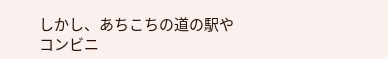しかし、あちこちの道の駅やコンビニ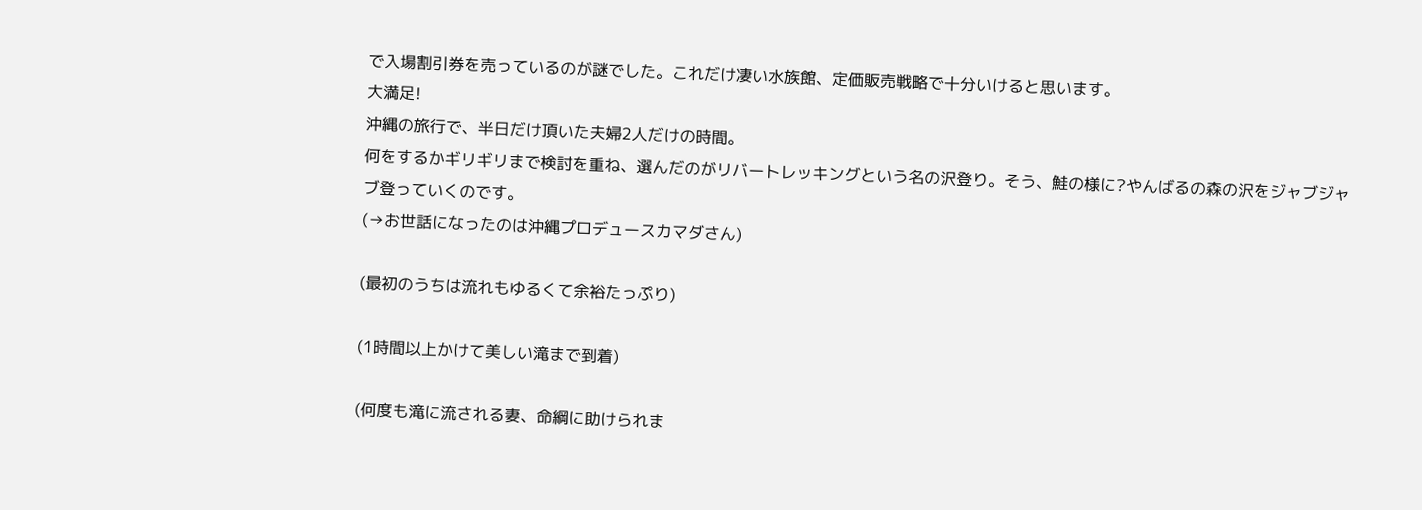で入場割引券を売っているのが謎でした。これだけ凄い水族館、定価販売戦略で十分いけると思います。
大満足!
沖縄の旅行で、半日だけ頂いた夫婦2人だけの時間。
何をするかギリギリまで検討を重ね、選んだのがリバートレッキングという名の沢登り。そう、鮭の様に?やんばるの森の沢をジャブジャブ登っていくのです。
(→お世話になったのは沖縄プロデュースカマダさん)

(最初のうちは流れもゆるくて余裕たっぷり)

(1時間以上かけて美しい滝まで到着)

(何度も滝に流される妻、命綱に助けられま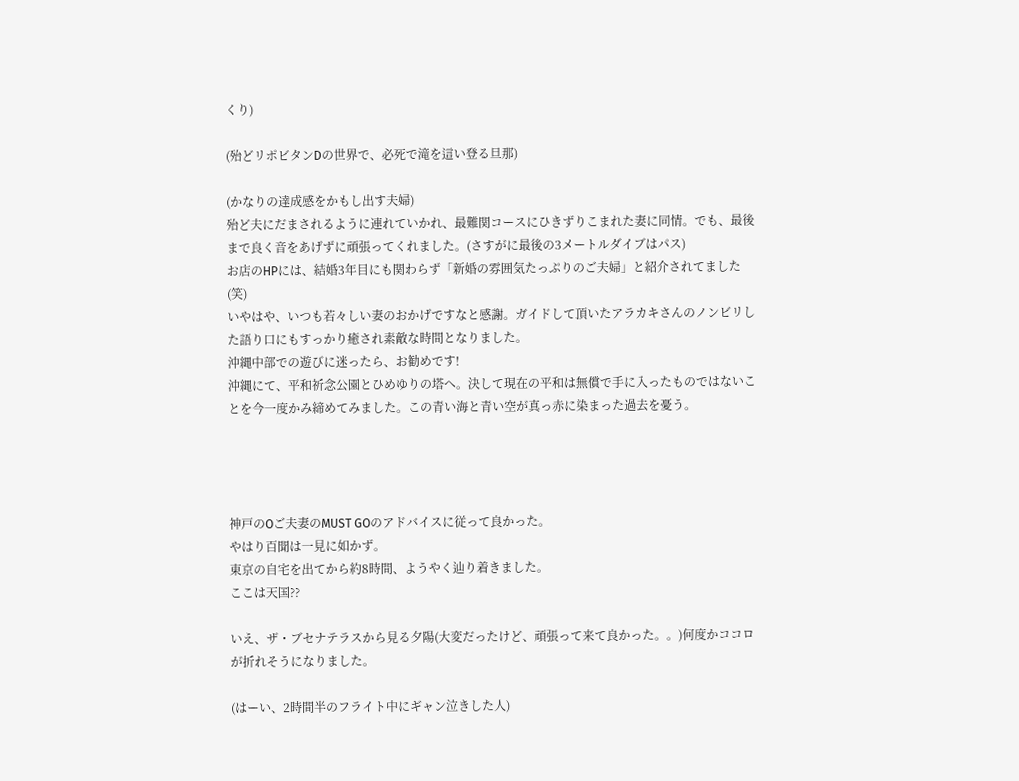くり)

(殆どリポビタンDの世界で、必死で滝を這い登る旦那)

(かなりの達成感をかもし出す夫婦)
殆ど夫にだまされるように連れていかれ、最難関コースにひきずりこまれた妻に同情。でも、最後まで良く音をあげずに頑張ってくれました。(さすがに最後の3メートルダイブはパス)
お店のHPには、結婚3年目にも関わらず「新婚の雰囲気たっぷりのご夫婦」と紹介されてました(笑)
いやはや、いつも若々しい妻のおかげですなと感謝。ガイドして頂いたアラカキさんのノンビリした語り口にもすっかり癒され素敵な時間となりました。
沖縄中部での遊びに迷ったら、お勧めです!
沖縄にて、平和祈念公園とひめゆりの塔へ。決して現在の平和は無償で手に入ったものではないことを今一度かみ締めてみました。この青い海と青い空が真っ赤に染まった過去を憂う。




神戸のOご夫妻のMUST GOのアドバイスに従って良かった。
やはり百聞は一見に如かず。
東京の自宅を出てから約8時間、ようやく辿り着きました。
ここは天国??

いえ、ザ・ブセナテラスから見る夕陽(大変だったけど、頑張って来て良かった。。)何度かココロが折れそうになりました。

(はーい、2時間半のフライト中にギャン泣きした人)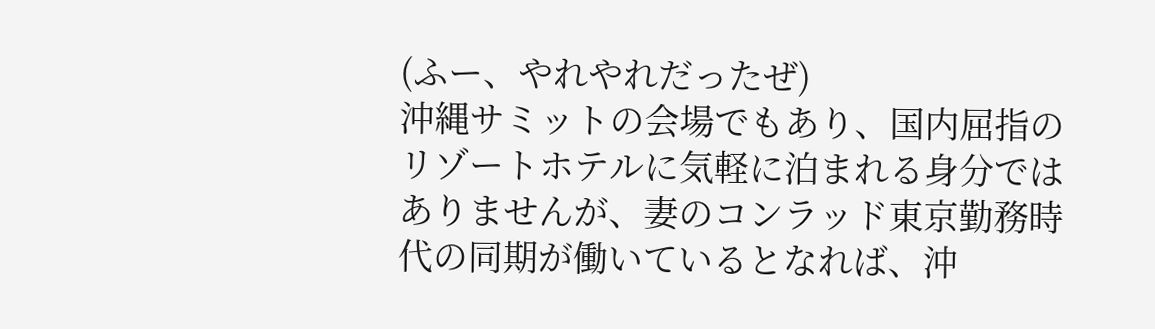(ふー、やれやれだったぜ)
沖縄サミットの会場でもあり、国内屈指のリゾートホテルに気軽に泊まれる身分ではありませんが、妻のコンラッド東京勤務時代の同期が働いているとなれば、沖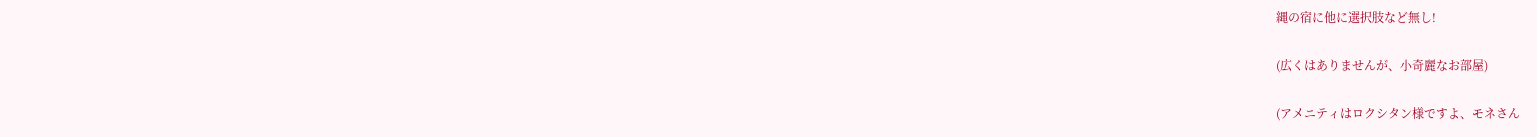縄の宿に他に選択肢など無し!

(広くはありませんが、小奇麗なお部屋)

(アメニティはロクシタン様ですよ、モネさん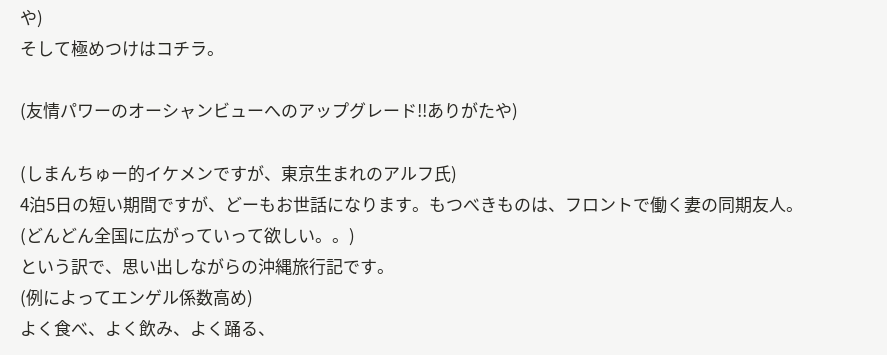や)
そして極めつけはコチラ。

(友情パワーのオーシャンビューへのアップグレード!!ありがたや)

(しまんちゅー的イケメンですが、東京生まれのアルフ氏)
4泊5日の短い期間ですが、どーもお世話になります。もつべきものは、フロントで働く妻の同期友人。(どんどん全国に広がっていって欲しい。。)
という訳で、思い出しながらの沖縄旅行記です。
(例によってエンゲル係数高め)
よく食べ、よく飲み、よく踊る、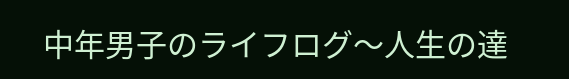中年男子のライフログ〜人生の達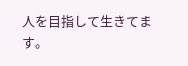人を目指して生きてます。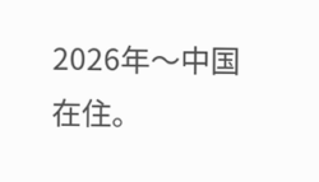2026年〜中国在住。